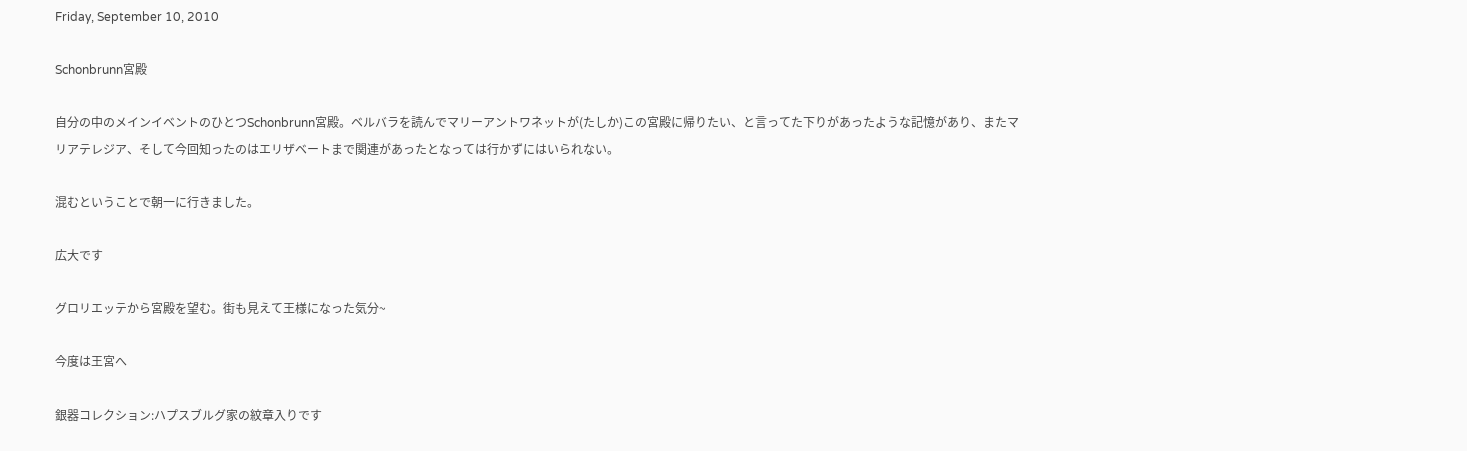Friday, September 10, 2010

Schonbrunn宮殿

自分の中のメインイベントのひとつSchonbrunn宮殿。ベルバラを読んでマリーアントワネットが(たしか)この宮殿に帰りたい、と言ってた下りがあったような記憶があり、またマリアテレジア、そして今回知ったのはエリザベートまで関連があったとなっては行かずにはいられない。

混むということで朝一に行きました。

広大です

グロリエッテから宮殿を望む。街も見えて王様になった気分~

今度は王宮へ

銀器コレクション:ハプスブルグ家の紋章入りです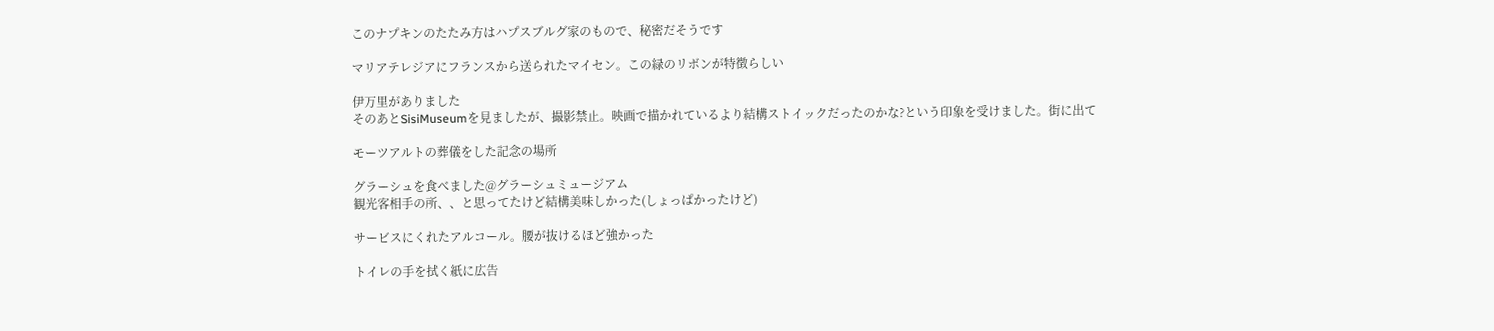このナプキンのたたみ方はハプスブルグ家のもので、秘密だそうです

マリアテレジアにフランスから送られたマイセン。この緑のリボンが特徴らしい

伊万里がありました
そのあとSisiMuseumを見ましたが、撮影禁止。映画で描かれているより結構ストイックだったのかな?という印象を受けました。街に出て

モーツアルトの葬儀をした記念の場所

グラーシュを食べました@グラーシュミュージアム
観光客相手の所、、と思ってたけど結構美味しかった(しょっぱかったけど)

サービスにくれたアルコール。腰が抜けるほど強かった

トイレの手を拭く紙に広告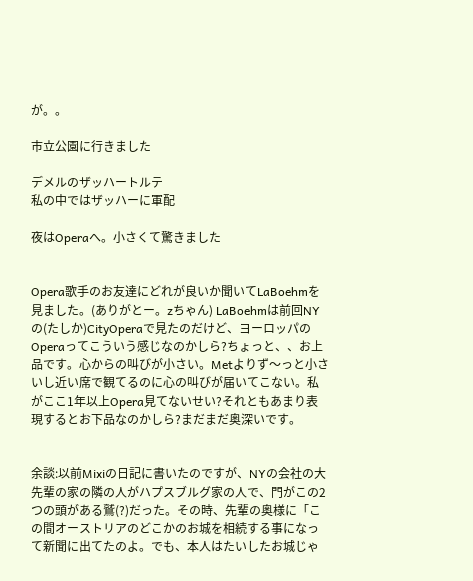が。。

市立公園に行きました

デメルのザッハートルテ
私の中ではザッハーに軍配

夜はOperaへ。小さくて驚きました


Opera歌手のお友達にどれが良いか聞いてLaBoehmを見ました。(ありがとー。zちゃん) LaBoehmは前回NYの(たしか)CityOperaで見たのだけど、ヨーロッパのOperaってこういう感じなのかしら?ちょっと、、お上品です。心からの叫びが小さい。Metよりず〜っと小さいし近い席で観てるのに心の叫びが届いてこない。私がここ1年以上Opera見てないせい?それともあまり表現するとお下品なのかしら?まだまだ奥深いです。


余談:以前Mixiの日記に書いたのですが、NYの会社の大先輩の家の隣の人がハプスブルグ家の人で、門がこの2つの頭がある鷲(?)だった。その時、先輩の奥様に「この間オーストリアのどこかのお城を相続する事になって新聞に出てたのよ。でも、本人はたいしたお城じゃ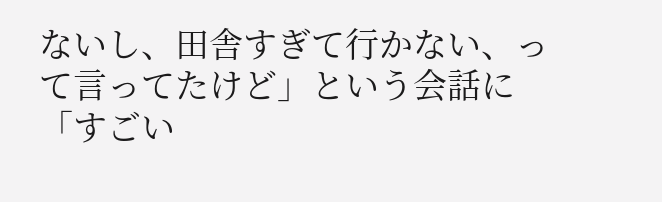ないし、田舎すぎて行かない、って言ってたけど」という会話に「すごい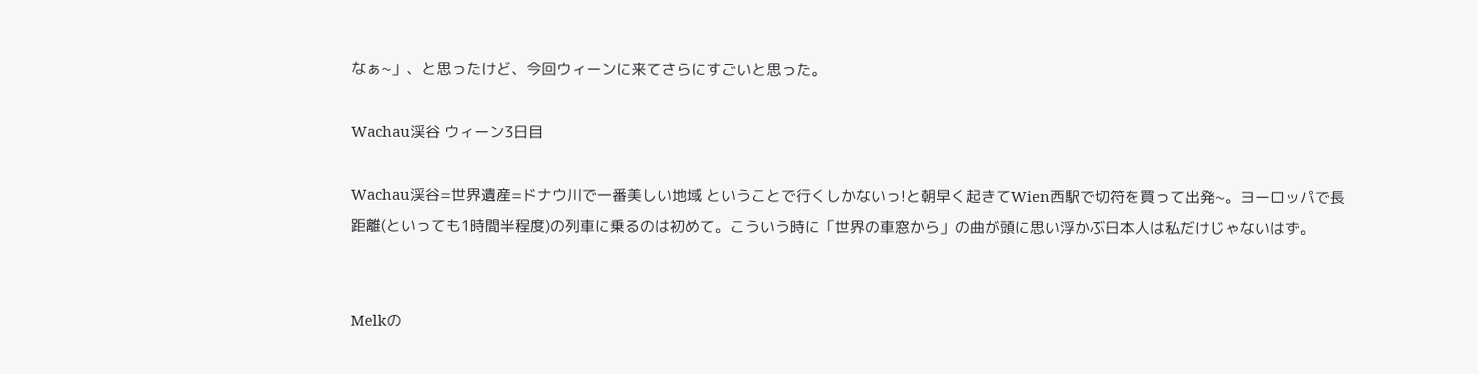なぁ~」、と思ったけど、今回ウィーンに来てさらにすごいと思った。

Wachau渓谷 ウィーン3日目

Wachau渓谷=世界遺産=ドナウ川で一番美しい地域 ということで行くしかないっ!と朝早く起きてWien西駅で切符を買って出発~。ヨーロッパで長距離(といっても1時間半程度)の列車に乗るのは初めて。こういう時に「世界の車窓から」の曲が頭に思い浮かぶ日本人は私だけじゃないはず。


Melkの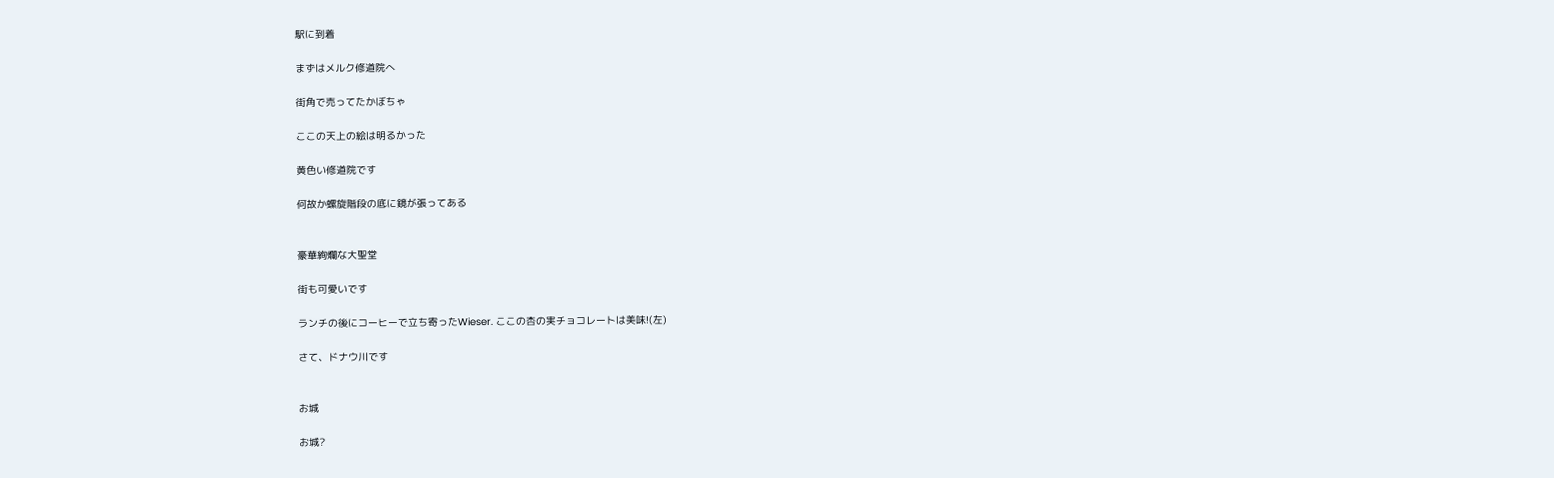駅に到着

まずはメルク修道院へ

街角で売ってたかぼちゃ

ここの天上の絵は明るかった

黄色い修道院です

何故か螺旋階段の底に鏡が張ってある


豪華絢爛な大聖堂

街も可愛いです

ランチの後にコーヒーで立ち寄ったWieser. ここの杏の実チョコレートは美味!(左)

さて、ドナウ川です


お城

お城?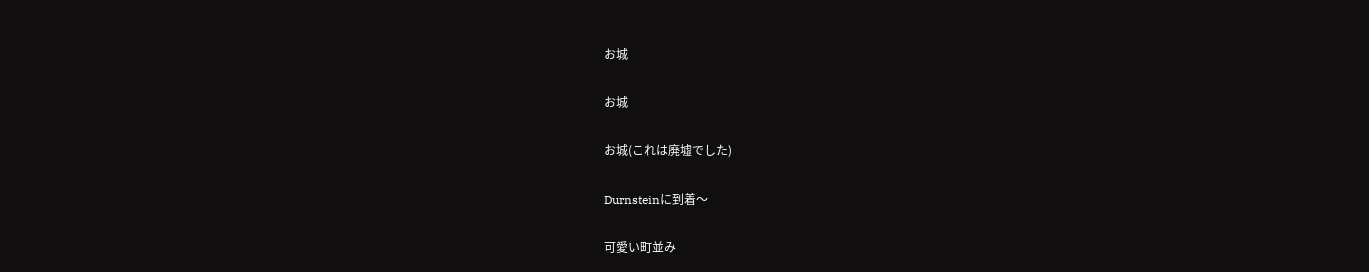お城

お城

お城(これは廃墟でした)

Durnsteinに到着〜

可愛い町並み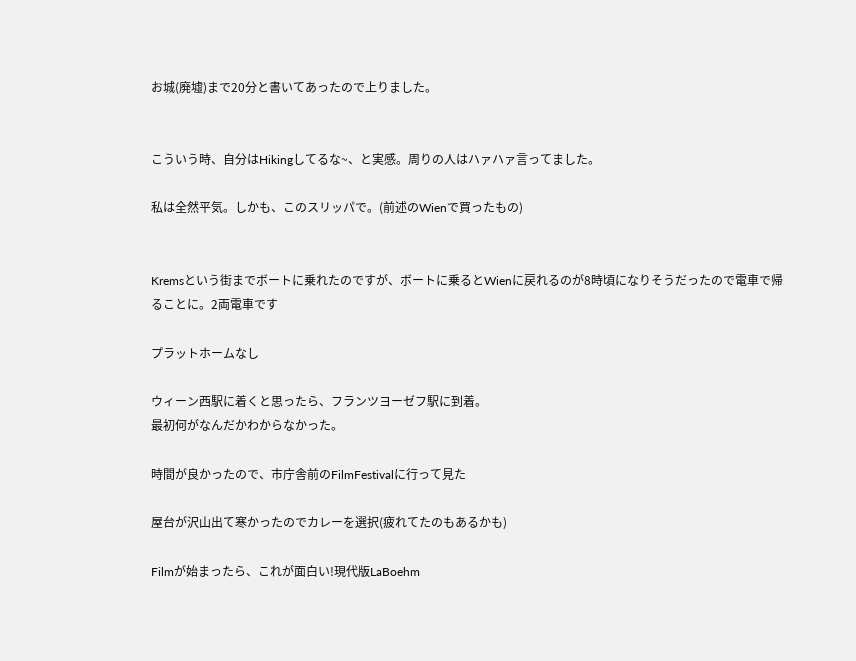お城(廃墟)まで20分と書いてあったので上りました。


こういう時、自分はHikingしてるな~、と実感。周りの人はハァハァ言ってました。

私は全然平気。しかも、このスリッパで。(前述のWienで買ったもの)


Kremsという街までボートに乗れたのですが、ボートに乗るとWienに戻れるのが8時頃になりそうだったので電車で帰ることに。2両電車です

プラットホームなし

ウィーン西駅に着くと思ったら、フランツヨーゼフ駅に到着。
最初何がなんだかわからなかった。

時間が良かったので、市庁舎前のFilmFestivalに行って見た

屋台が沢山出て寒かったのでカレーを選択(疲れてたのもあるかも)

Filmが始まったら、これが面白い!現代版LaBoehm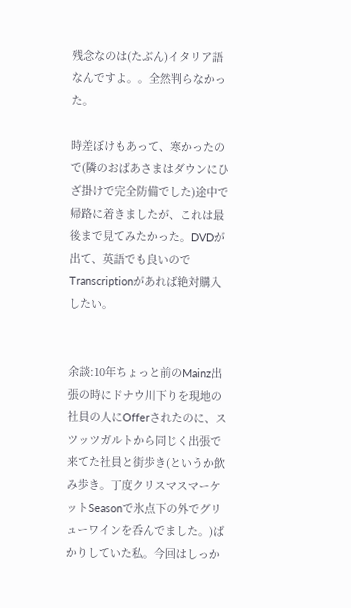残念なのは(たぶん)イタリア語なんですよ。。全然判らなかった。

時差ぼけもあって、寒かったので(隣のおばあさまはダウンにひざ掛けで完全防備でした)途中で帰路に着きましたが、これは最後まで見てみたかった。DVDが出て、英語でも良いのでTranscriptionがあれば絶対購入したい。


余談:10年ちょっと前のMainz出張の時にドナウ川下りを現地の社員の人にOfferされたのに、スツッツガルトから同じく出張で来てた社員と街歩き(というか飲み歩き。丁度クリスマスマーケットSeasonで氷点下の外でグリューワインを呑んでました。)ばかりしていた私。今回はしっか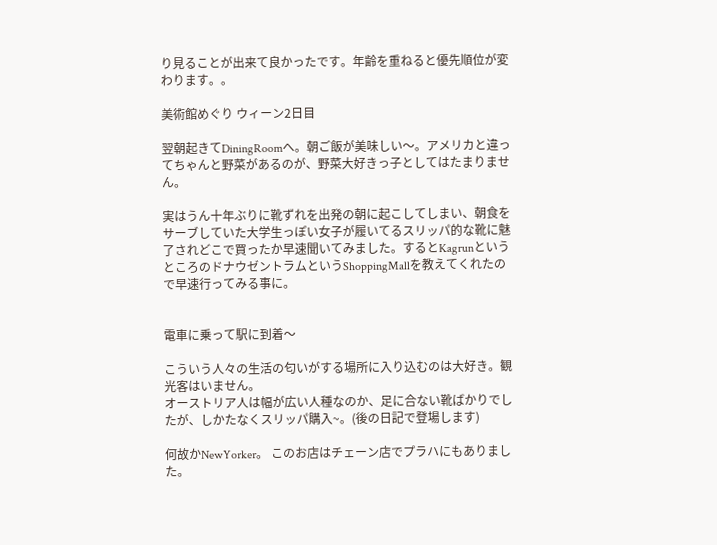り見ることが出来て良かったです。年齢を重ねると優先順位が変わります。。

美術館めぐり ウィーン2日目

翌朝起きてDiningRoomへ。朝ご飯が美味しい〜。アメリカと違ってちゃんと野菜があるのが、野菜大好きっ子としてはたまりません。

実はうん十年ぶりに靴ずれを出発の朝に起こしてしまい、朝食をサーブしていた大学生っぽい女子が履いてるスリッパ的な靴に魅了されどこで買ったか早速聞いてみました。するとKagrunというところのドナウゼントラムというShoppingMallを教えてくれたので早速行ってみる事に。


電車に乗って駅に到着〜

こういう人々の生活の匂いがする場所に入り込むのは大好き。観光客はいません。
オーストリア人は幅が広い人種なのか、足に合ない靴ばかりでしたが、しかたなくスリッパ購入~。(後の日記で登場します)

何故かNewYorker。 このお店はチェーン店でプラハにもありました。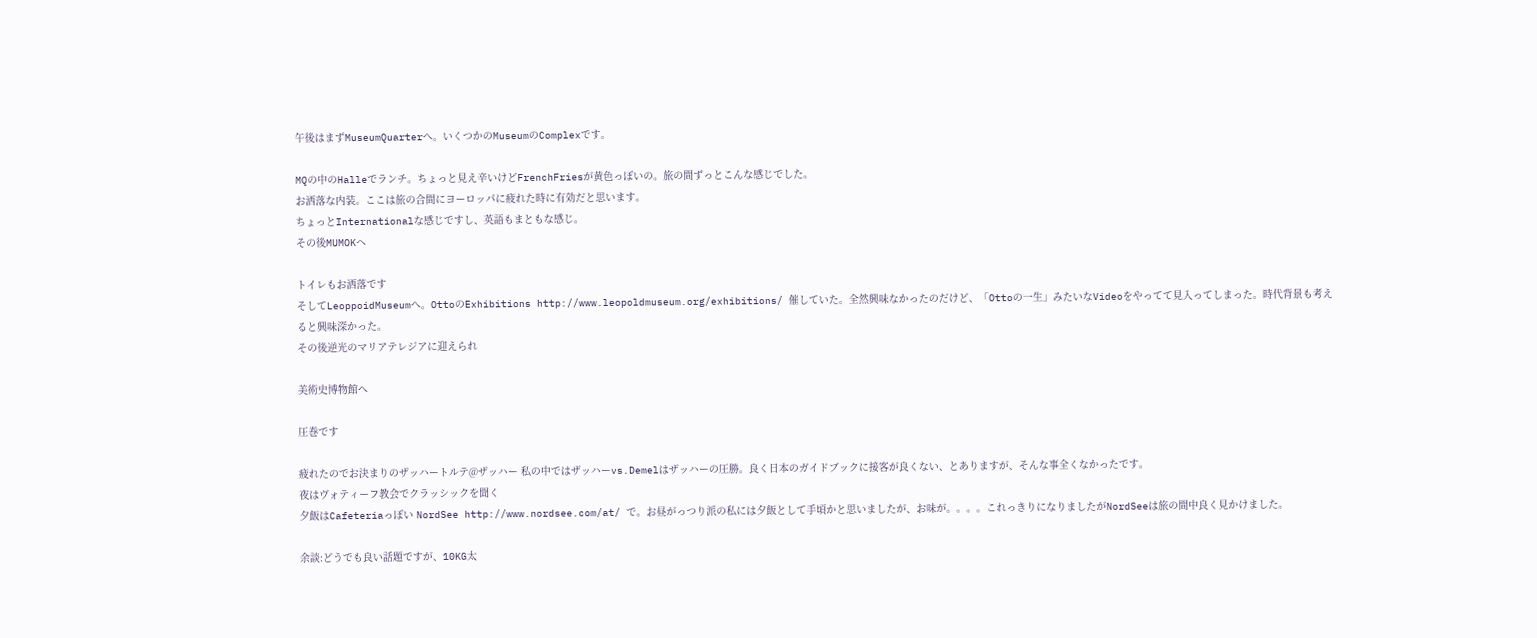午後はまずMuseumQuarterへ。いくつかのMuseumのComplexです。

MQの中のHalleでランチ。ちょっと見え辛いけどFrenchFriesが黄色っぽいの。旅の間ずっとこんな感じでした。
お洒落な内装。ここは旅の合間にヨーロッパに疲れた時に有効だと思います。
ちょっとInternationalな感じですし、英語もまともな感じ。
その後MUMOKヘ

トイレもお洒落です
そしてLeoppoidMuseumへ。OttoのExhibitions http://www.leopoldmuseum.org/exhibitions/ 催していた。全然興味なかったのだけど、「Ottoの一生」みたいなVideoをやってて見入ってしまった。時代背景も考えると興味深かった。
その後逆光のマリアテレジアに迎えられ

美術史博物館へ

圧巻です

疲れたのでお決まりのザッハートルテ@ザッハー 私の中ではザッハーvs.Demelはザッハーの圧勝。良く日本のガイドブックに接客が良くない、とありますが、そんな事全くなかったです。
夜はヴォティーフ教会でクラッシックを聞く
夕飯はCafeteriaっぽい NordSee http://www.nordsee.com/at/ で。お昼がっつり派の私には夕飯として手頃かと思いましたが、お味が。。。。これっきりになりましたがNordSeeは旅の間中良く見かけました。

余談:どうでも良い話題ですが、10KG太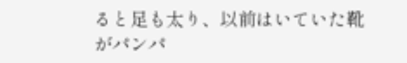ると足も太り、以前はいていた靴がパンパ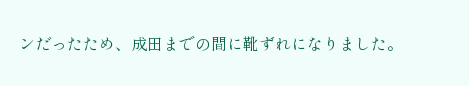ンだったため、成田までの間に靴ずれになりました。